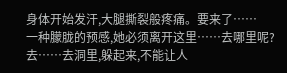身体开始发汗,大腿撕裂般疼痛。要来了……
一种朦胧的预感,她必须离开这里……去哪里呢?
去……去洞里,躲起来,不能让人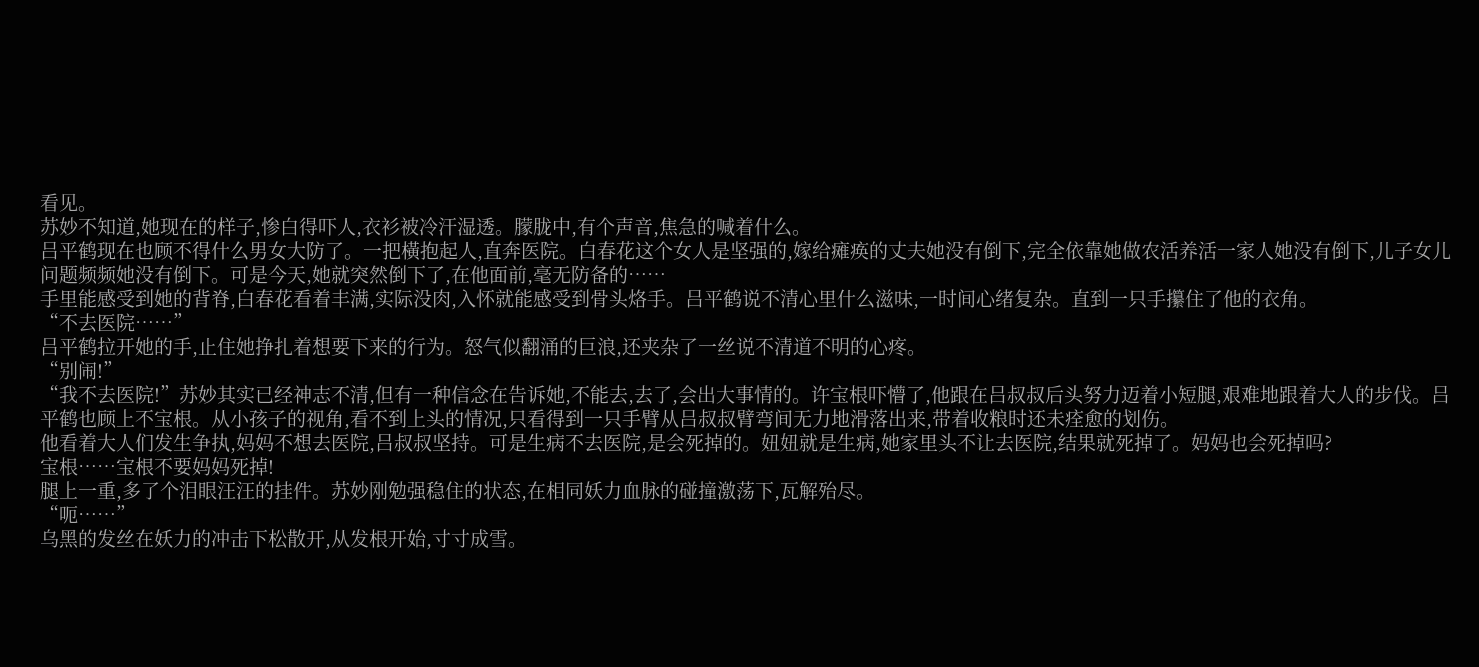看见。
苏妙不知道,她现在的样子,惨白得吓人,衣衫被冷汗湿透。朦胧中,有个声音,焦急的喊着什么。
吕平鹤现在也顾不得什么男女大防了。一把橫抱起人,直奔医院。白春花这个女人是坚强的,嫁给瘫痪的丈夫她没有倒下,完全依靠她做农活养活一家人她没有倒下,儿子女儿问题频频她没有倒下。可是今天,她就突然倒下了,在他面前,毫无防备的……
手里能感受到她的背脊,白春花看着丰满,实际没肉,入怀就能感受到骨头烙手。吕平鹤说不清心里什么滋味,一时间心绪复杂。直到一只手攥住了他的衣角。
“不去医院……”
吕平鹤拉开她的手,止住她挣扎着想要下来的行为。怒气似翻涌的巨浪,还夹杂了一丝说不清道不明的心疼。
“别闹!”
“我不去医院!”苏妙其实已经神志不清,但有一种信念在告诉她,不能去,去了,会出大事情的。许宝根吓懵了,他跟在吕叔叔后头努力迈着小短腿,艰难地跟着大人的步伐。吕平鹤也顾上不宝根。从小孩子的视角,看不到上头的情况,只看得到一只手臂从吕叔叔臂弯间无力地滑落出来,带着收粮时还未痊愈的划伤。
他看着大人们发生争执,妈妈不想去医院,吕叔叔坚持。可是生病不去医院,是会死掉的。妞妞就是生病,她家里头不让去医院,结果就死掉了。妈妈也会死掉吗?
宝根……宝根不要妈妈死掉!
腿上一重,多了个泪眼汪汪的挂件。苏妙刚勉强稳住的状态,在相同妖力血脉的碰撞激荡下,瓦解殆尽。
“呃……”
乌黑的发丝在妖力的冲击下松散开,从发根开始,寸寸成雪。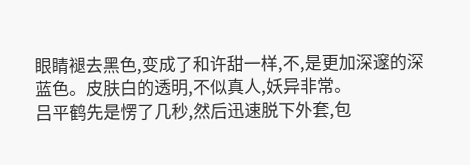眼睛褪去黑色,变成了和许甜一样,不,是更加深邃的深蓝色。皮肤白的透明,不似真人,妖异非常。
吕平鹤先是愣了几秒,然后迅速脱下外套,包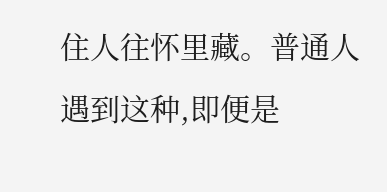住人往怀里藏。普通人遇到这种,即便是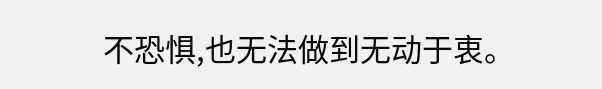不恐惧,也无法做到无动于衷。